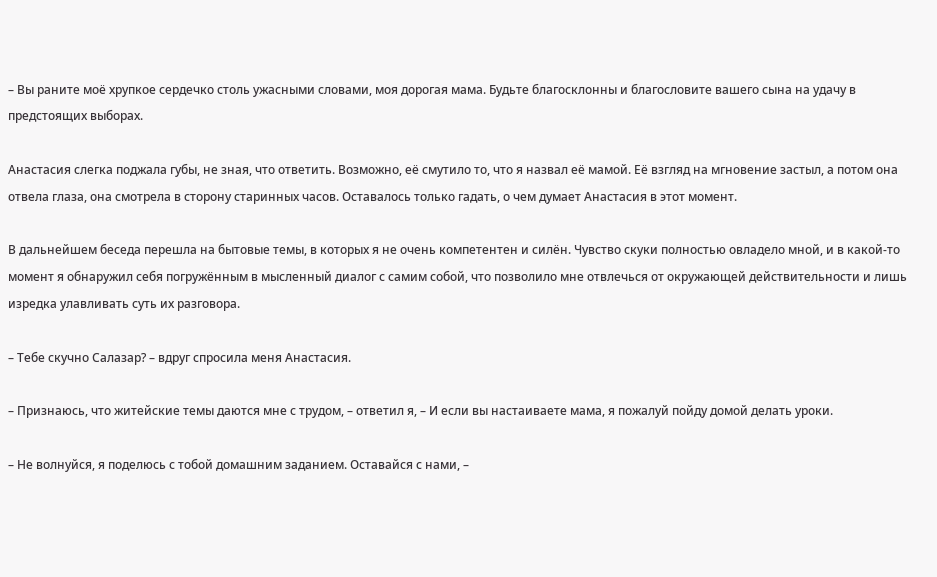– Вы раните моё хрупкое сердечко столь ужасными словами, моя дорогая мама. Будьте благосклонны и благословите вашего сына на удачу в предстоящих выборах.

Анастасия слегка поджала губы, не зная, что ответить. Возможно, её смутило то, что я назвал её мамой. Её взгляд на мгновение застыл, а потом она отвела глаза, она смотрела в сторону старинных часов. Оставалось только гадать, о чем думает Анастасия в этот момент.

В дальнейшем беседа перешла на бытовые темы, в которых я не очень компетентен и силён. Чувство скуки полностью овладело мной, и в какой-то момент я обнаружил себя погружённым в мысленный диалог с самим собой, что позволило мне отвлечься от окружающей действительности и лишь изредка улавливать суть их разговора.

– Тебе скучно Салазар? – вдруг спросила меня Анастасия.

– Признаюсь, что житейские темы даются мне с трудом, – ответил я, – И если вы настаиваете мама, я пожалуй пойду домой делать уроки.

– Не волнуйся, я поделюсь с тобой домашним заданием. Оставайся с нами, –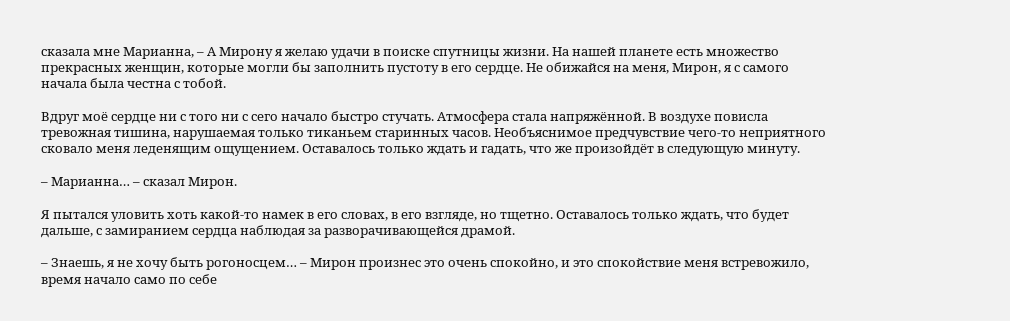сказала мне Марианна, – А Мирону я желаю удачи в поиске спутницы жизни. На нашей планете есть множество прекрасных женщин, которые могли бы заполнить пустоту в его сердце. Не обижайся на меня, Мирон, я с самого начала была честна с тобой.

Вдруг моё сердце ни с того ни с сего начало быстро стучать. Атмосфера стала напряжённой. В воздухе повисла тревожная тишина, нарушаемая только тиканьем старинных часов. Необъяснимое предчувствие чего-то неприятного сковало меня леденящим ощущением. Оставалось только ждать и гадать, что же произойдёт в следующую минуту.

– Марианна… – сказал Мирон.

Я пытался уловить хоть какой-то намек в его словах, в его взгляде, но тщетно. Оставалось только ждать, что будет дальше, с замиранием сердца наблюдая за разворачивающейся драмой.

– Знаешь, я не хочу быть рогоносцем… – Мирон произнес это очень спокойно, и это спокойствие меня встревожило, время начало само по себе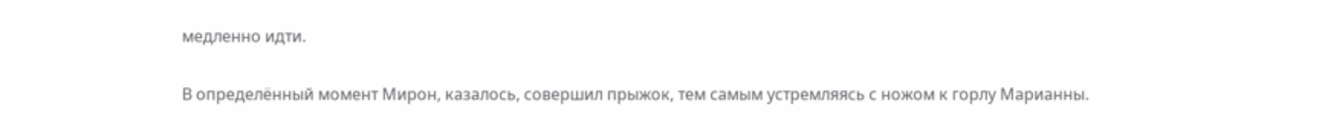медленно идти.

В определённый момент Мирон, казалось, совершил прыжок, тем самым устремляясь с ножом к горлу Марианны.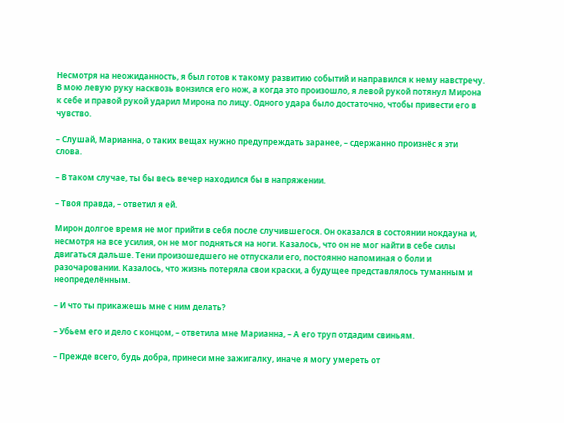Несмотря на неожиданность, я был готов к такому развитию событий и направился к нему навстречу. В мою левую руку насквозь вонзился его нож, а когда это произошло, я левой рукой потянул Мирона к себе и правой рукой ударил Мирона по лицу. Одного удара было достаточно, чтобы привести его в чувство.

– Слушай, Марианна, о таких вещах нужно предупреждать заранее, – сдержанно произнёс я эти слова.

– В таком случае, ты бы весь вечер находился бы в напряжении.

– Твоя правда, – ответил я ей.

Мирон долгое время не мог прийти в себя после случившегося. Он оказался в состоянии нокдауна и, несмотря на все усилия, он не мог подняться на ноги. Казалось, что он не мог найти в себе силы двигаться дальше. Тени произошедшего не отпускали его, постоянно напоминая о боли и разочаровании. Казалось, что жизнь потеряла свои краски, а будущее представлялось туманным и неопределённым.

– И что ты прикажешь мне с ним делать?

– Убьем его и дело с концом, – ответила мне Марианна, – А его труп отдадим свиньям.

– Прежде всего, будь добра, принеси мне зажигалку, иначе я могу умереть от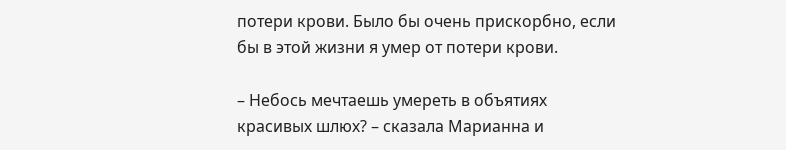потери крови. Было бы очень прискорбно, если бы в этой жизни я умер от потери крови.

– Небось мечтаешь умереть в объятиях красивых шлюх? – сказала Марианна и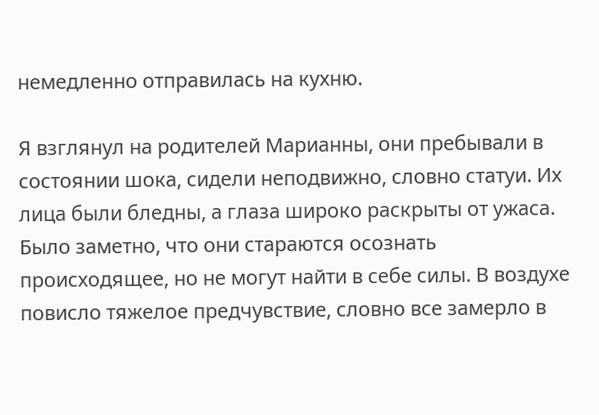немедленно отправилась на кухню.

Я взглянул на родителей Марианны, они пребывали в состоянии шока, сидели неподвижно, словно статуи. Их лица были бледны, а глаза широко раскрыты от ужаса. Было заметно, что они стараются осознать происходящее, но не могут найти в себе силы. В воздухе повисло тяжелое предчувствие, словно все замерло в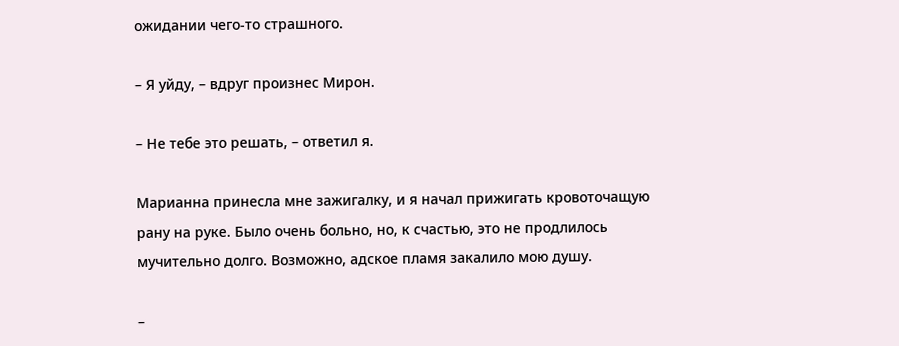ожидании чего-то страшного.

– Я уйду, – вдруг произнес Мирон.

– Не тебе это решать, – ответил я.

Марианна принесла мне зажигалку, и я начал прижигать кровоточащую рану на руке. Было очень больно, но, к счастью, это не продлилось мучительно долго. Возможно, адское пламя закалило мою душу.

–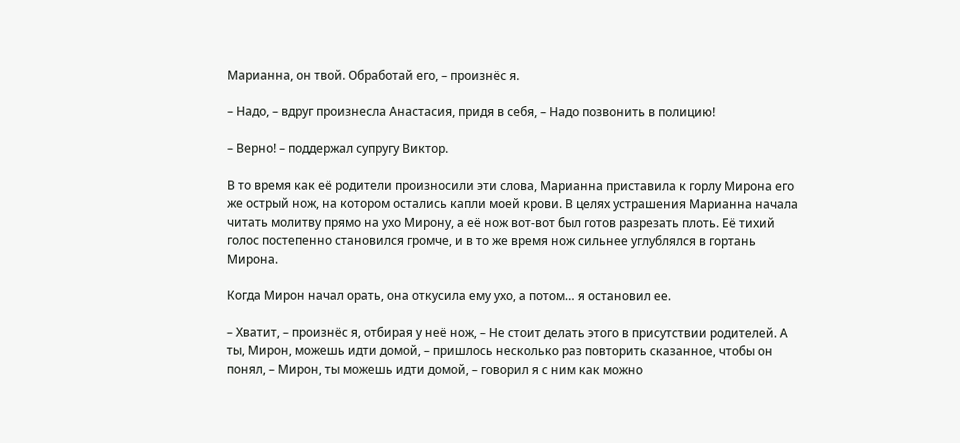Марианна, он твой. Обработай его, – произнёс я.

– Надо, – вдруг произнесла Анастасия, придя в себя, – Надо позвонить в полицию!

– Верно! – поддержал супругу Виктор.

В то время как её родители произносили эти слова, Марианна приставила к горлу Мирона его же острый нож, на котором остались капли моей крови. В целях устрашения Марианна начала читать молитву прямо на ухо Мирону, а её нож вот-вот был готов разрезать плоть. Её тихий голос постепенно становился громче, и в то же время нож сильнее углублялся в гортань Мирона.

Когда Мирон начал орать, она откусила ему ухо, а потом… я остановил ее.

– Хватит, – произнёс я, отбирая у неё нож, – Не стоит делать этого в присутствии родителей. А ты, Мирон, можешь идти домой, – пришлось несколько раз повторить сказанное, чтобы он понял, – Мирон, ты можешь идти домой, – говорил я с ним как можно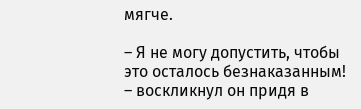мягче.

– Я не могу допустить, чтобы это осталось безнаказанным! – воскликнул он придя в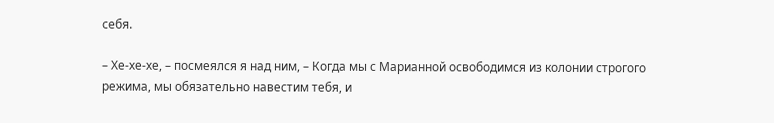себя.

– Хе-хе-хе, – посмеялся я над ним, – Когда мы с Марианной освободимся из колонии строгого режима, мы обязательно навестим тебя, и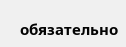обязательно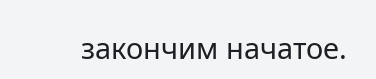закончим начатое.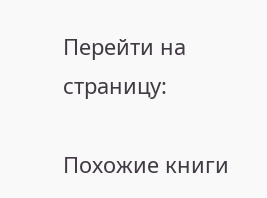Перейти на страницу:

Похожие книги